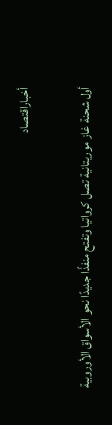أخباراقتصاد

أول شحنة غاز موريتانية تصل كرواتيا وتفتح منفذًا جديدًا نحو الأسواق الأوروبية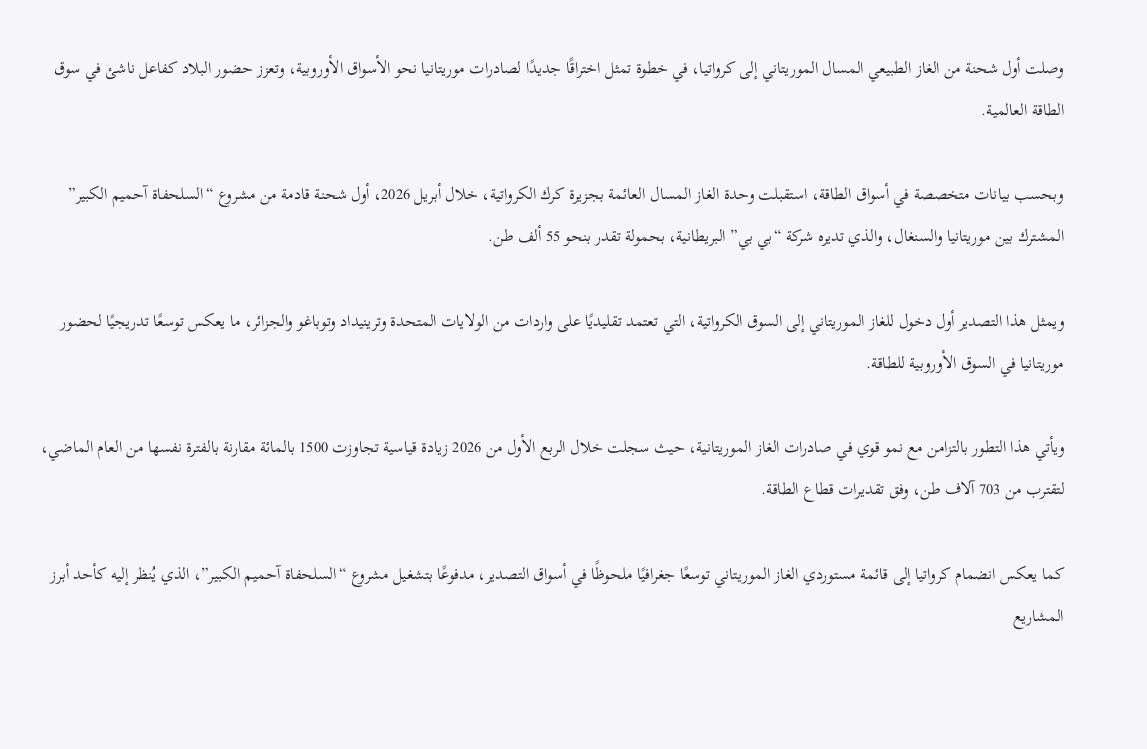وصلت أول شحنة من الغاز الطبيعي المسال الموريتاني إلى كرواتيا، في خطوة تمثل اختراقًا جديدًا لصادرات موريتانيا نحو الأسواق الأوروبية، وتعزز حضور البلاد كفاعل ناشئ في سوق الطاقة العالمية.

وبحسب بيانات متخصصة في أسواق الطاقة، استقبلت وحدة الغاز المسال العائمة بجزيرة كرك الكرواتية، خلال أبريل 2026، أول شحنة قادمة من مشروع “السلحفاة آحميم الكبير” المشترك بين موريتانيا والسنغال، والذي تديره شركة “بي بي” البريطانية، بحمولة تقدر بنحو 55 ألف طن.

ويمثل هذا التصدير أول دخول للغاز الموريتاني إلى السوق الكرواتية، التي تعتمد تقليديًا على واردات من الولايات المتحدة وترينيداد وتوباغو والجزائر، ما يعكس توسعًا تدريجيًا لحضور موريتانيا في السوق الأوروبية للطاقة.

ويأتي هذا التطور بالتزامن مع نمو قوي في صادرات الغاز الموريتانية، حيث سجلت خلال الربع الأول من 2026 زيادة قياسية تجاوزت 1500 بالمائة مقارنة بالفترة نفسها من العام الماضي، لتقترب من 703 آلاف طن، وفق تقديرات قطاع الطاقة.

كما يعكس انضمام كرواتيا إلى قائمة مستوردي الغاز الموريتاني توسعًا جغرافيًا ملحوظًا في أسواق التصدير، مدفوعًا بتشغيل مشروع “السلحفاة آحميم الكبير”، الذي يُنظر إليه كأحد أبرز المشاريع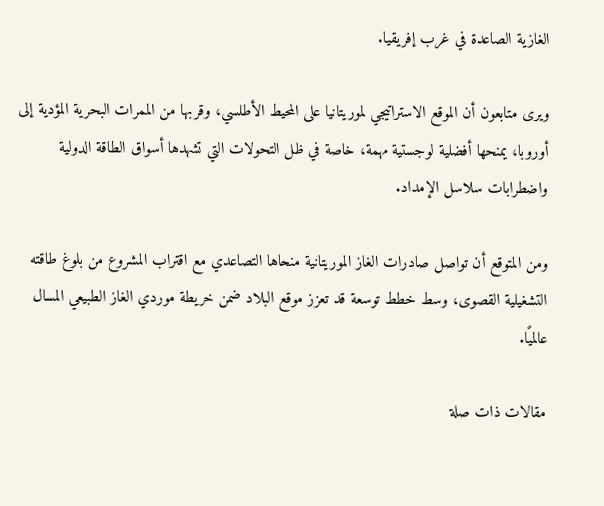الغازية الصاعدة في غرب إفريقيا.

ويرى متابعون أن الموقع الاستراتيجي لموريتانيا على المحيط الأطلسي، وقربها من الممرات البحرية المؤدية إلى أوروبا، يمنحها أفضلية لوجستية مهمة، خاصة في ظل التحولات التي تشهدها أسواق الطاقة الدولية واضطرابات سلاسل الإمداد.

ومن المتوقع أن تواصل صادرات الغاز الموريتانية منحاها التصاعدي مع اقتراب المشروع من بلوغ طاقته التشغيلية القصوى، وسط خطط توسعة قد تعزز موقع البلاد ضمن خريطة موردي الغاز الطبيعي المسال عالميًا.

مقالات ذات صلة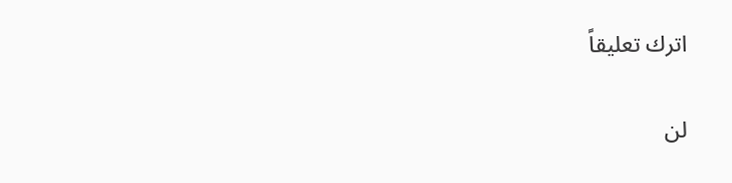اترك تعليقاً

لن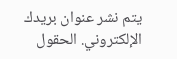يتم نشر عنوان بريدك الإلكتروني. الحقول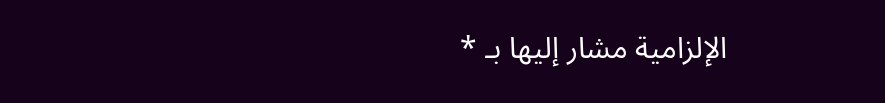الإلزامية مشار إليها بـ *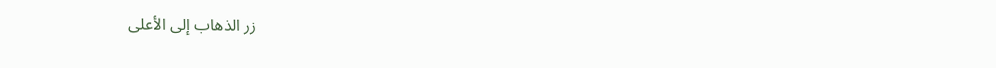زر الذهاب إلى الأعلى